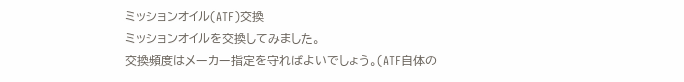ミッションオイル(ATF)交換
ミッションオイルを交換してみました。
交換頻度はメーカー指定を守ればよいでしょう。(ATF自体の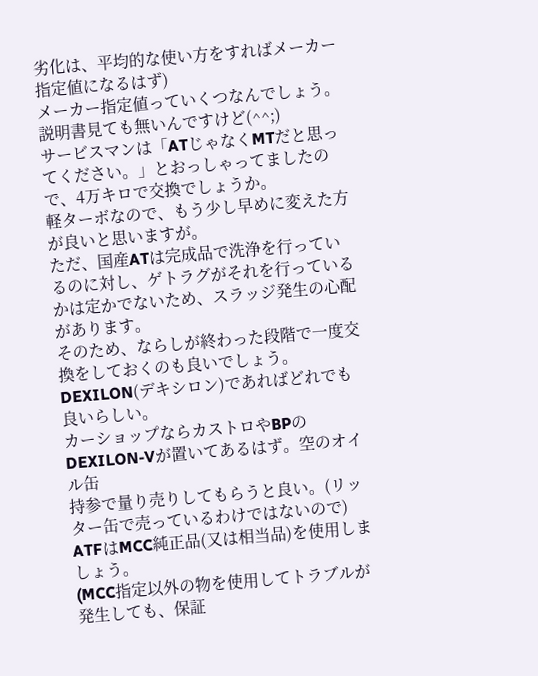劣化は、平均的な使い方をすればメーカー指定値になるはず)
メーカー指定値っていくつなんでしょう。説明書見ても無いんですけど(^^;)
サービスマンは「ATじゃなくMTだと思ってください。」とおっしゃってましたので、4万キロで交換でしょうか。
軽ターボなので、もう少し早めに変えた方が良いと思いますが。
ただ、国産ATは完成品で洗浄を行っているのに対し、ゲトラグがそれを行っているかは定かでないため、スラッジ発生の心配があります。
そのため、ならしが終わった段階で一度交換をしておくのも良いでしょう。
DEXILON(デキシロン)であればどれでも良いらしい。
カーショップならカストロやBPのDEXILON-Vが置いてあるはず。空のオイル缶
持参で量り売りしてもらうと良い。(リッター缶で売っているわけではないので)
ATFはMCC純正品(又は相当品)を使用しましょう。
(MCC指定以外の物を使用してトラブルが発生しても、保証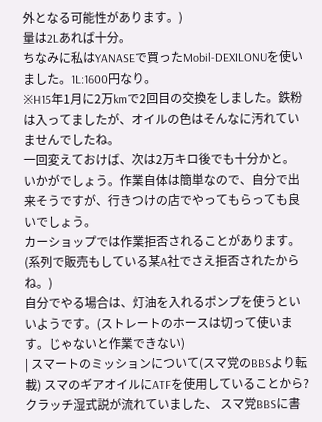外となる可能性があります。)
量は2Lあれば十分。
ちなみに私はYANASEで買ったMobil-DEXILONUを使いました。1L:1600円なり。
※H15年1月に2万kmで2回目の交換をしました。鉄粉は入ってましたが、オイルの色はそんなに汚れていませんでしたね。
一回変えておけば、次は2万キロ後でも十分かと。
いかがでしょう。作業自体は簡単なので、自分で出来そうですが、行きつけの店でやってもらっても良いでしょう。
カーショップでは作業拒否されることがあります。(系列で販売もしている某A社でさえ拒否されたからね。)
自分でやる場合は、灯油を入れるポンプを使うといいようです。(ストレートのホースは切って使います。じゃないと作業できない)
| スマートのミッションについて(スマ党のBBSより転載) スマのギアオイルにATFを使用していることから?クラッチ湿式説が流れていました、 スマ党BBSに書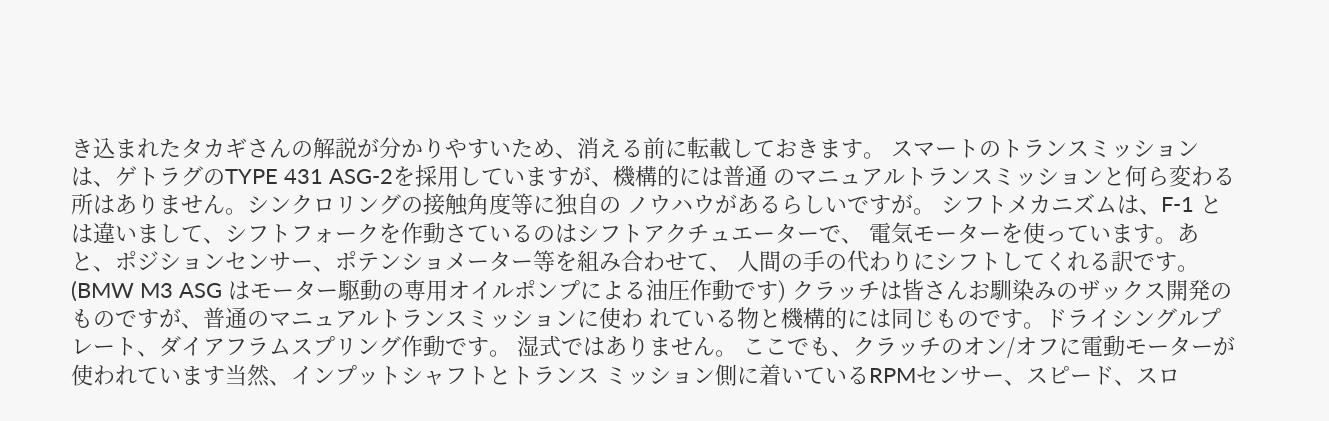き込まれたタカギさんの解説が分かりやすいため、消える前に転載しておきます。 スマートのトランスミッションは、ゲトラグのTYPE 431 ASG-2を採用していますが、機構的には普通 のマニュアルトランスミッションと何ら変わる所はありません。シンクロリングの接触角度等に独自の ノウハウがあるらしいですが。 シフトメカニズムは、F-1 とは違いまして、シフトフォークを作動さているのはシフトアクチュエーターで、 電気モーターを使っています。あと、ポジションセンサー、ポテンショメーター等を組み合わせて、 人間の手の代わりにシフトしてくれる訳です。 (BMW M3 ASG はモーター駆動の専用オイルポンプによる油圧作動です) クラッチは皆さんお馴染みのザックス開発のものですが、普通のマニュアルトランスミッションに使わ れている物と機構的には同じものです。ドライシングルプレート、ダイアフラムスプリング作動です。 湿式ではありません。 ここでも、クラッチのオン/オフに電動モーターが使われています当然、インプットシャフトとトランス ミッション側に着いているRPMセンサー、スピード、スロ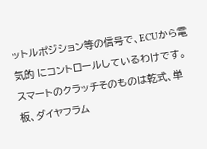ットルポジション等の信号で、ECUから電気的 にコントロールしているわけです。 スマートのクラッチそのものは乾式、単板、ダイヤフラム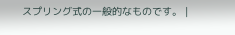スプリング式の一般的なものです。 |